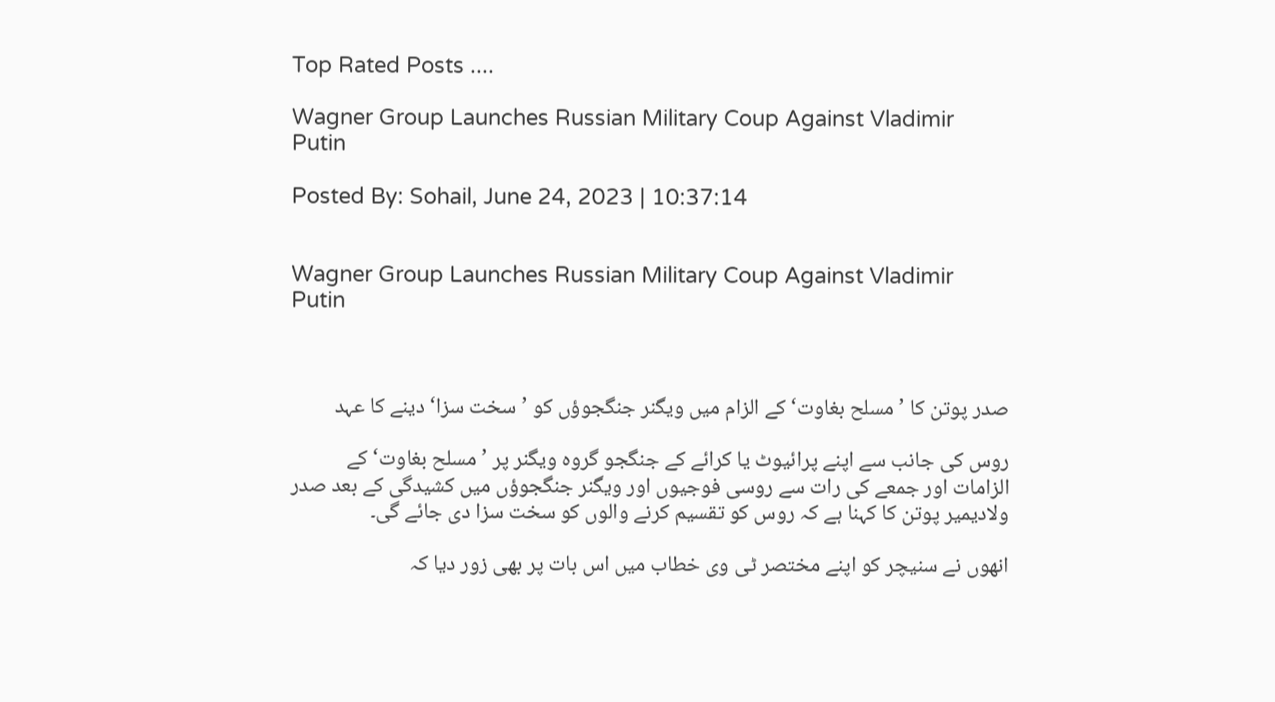Top Rated Posts ....

Wagner Group Launches Russian Military Coup Against Vladimir Putin

Posted By: Sohail, June 24, 2023 | 10:37:14


Wagner Group Launches Russian Military Coup Against Vladimir Putin



صدر پوتن کا ’مسلح بغاوت‘ کے الزام میں ویگنر جنگجوؤں کو ’سخت سزا‘ دینے کا عہد

روس کی جانب سے اپنے پرائیوٹ یا کرائے کے جنگجو گروہ ویگنر پر ’مسلح بغاوت‘ کے الزامات اور جمعے کی رات سے روسی فوجیوں اور ویگنر جنگجوؤں میں کشیدگی کے بعد صدر ولادیمیر پوتن کا کہنا ہے کہ روس کو تقسیم کرنے والوں کو سخت سزا دی جائے گی۔

انھوں نے سنیچر کو اپنے مختصر ٹی وی خطاب میں اس بات پر بھی زور دیا کہ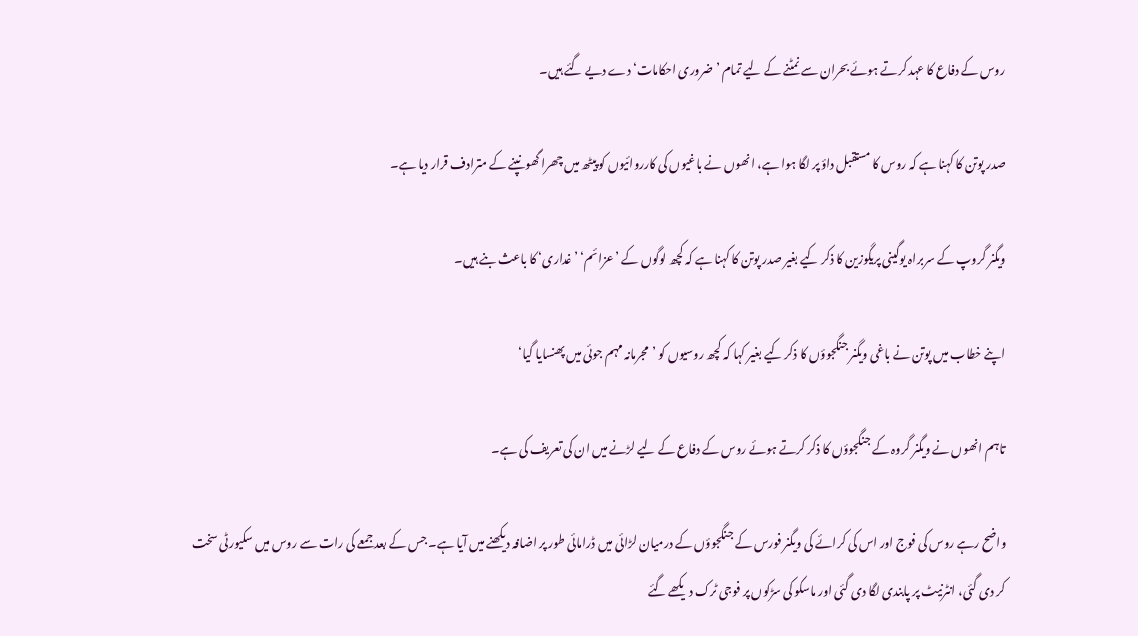روس کے دفاع کا عہد کرتے ہوئے بحران سے نمٹنے کے لیے تمام ’ضروری احکامات‘ دے دیے گئے ہیں۔

صدر پوتن کا کہنا ہے کہ روس کا مستقبل داؤ پر لگا ہوا ہے، انھوں نے باغیوں کی کارروائیوں کو پیٹھ میں چھرا گھونپنے کے مترادف قرار دیا ہے۔

ویگنر گروپ کے سربراہ یوگینی پریگوزین کا ذکر کیے بغیر صدر پوتن کا کہنا ہے کہ کچھ لوگوں کے ’عزائم‘ ’غداری‘ کا باعث بنے ہیں۔

اپنے خطاب میں پوتن نے باغی ویگنر جنگجوؤں کا ذکر کیے بغیر کہا کہ کچھ روسیوں کو ’مجرمانہ مہم جوئی میں پھنسایا گیا‘

تاہم انھوں نے ویگنر گروہ کے جنگجوؤں کا ذکر کرتے ہوئے روس کے دفاع کے لیے لڑنے میں ان کی تعریف کی ہے۔

واضح رہے روس کی فوج اور اس کی کرائے کی ویگنر فورس کے جنگجوؤں کے درمیان لڑائی میں ڈرامائی طور پر اضافہ دیکھنے میں آیا ہے۔ جس کے بعد جمعے کی رات سے روس میں سکیورٹی سخت کر دی گئی، انٹرنیٹ پر پابندی لگا دی گئی اور ماسکو کی سڑکوں پر فوجی ٹرک دیکھے گئے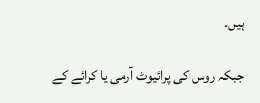ہیں۔

جبکہ روس کی پرائیوٹ آرمی یا کرائے کے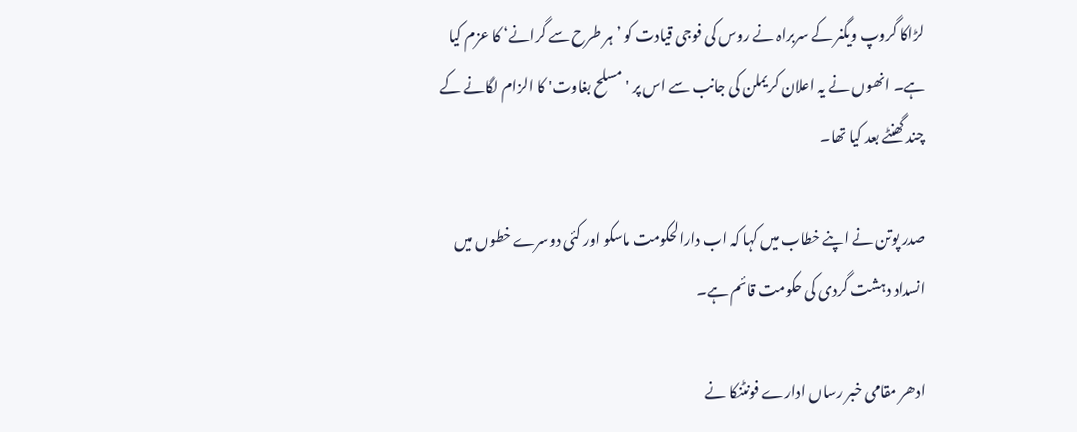لڑاکا گروپ ویگنر کے سربراہ نے روس کی فوجی قیادت کو ’ہر طرح سے گرانے‘ کا عزم کیا ہے۔ انھوں نے یہ اعلان کریملن کی جانب سے اس پر 'مسلح بغاوت' کا الزام لگانے کے چند گھنٹے بعد کیا تھا۔

صدر پوتن نے اپنے خطاب میں کہا کہ اب دارالحکومت ماسکو اور کئی دوسرے خطوں میں انسداد دہشت گردی کی حکومت قائم ہے۔

ادھر مقامی خبر رساں ادارے فونٹنکا نے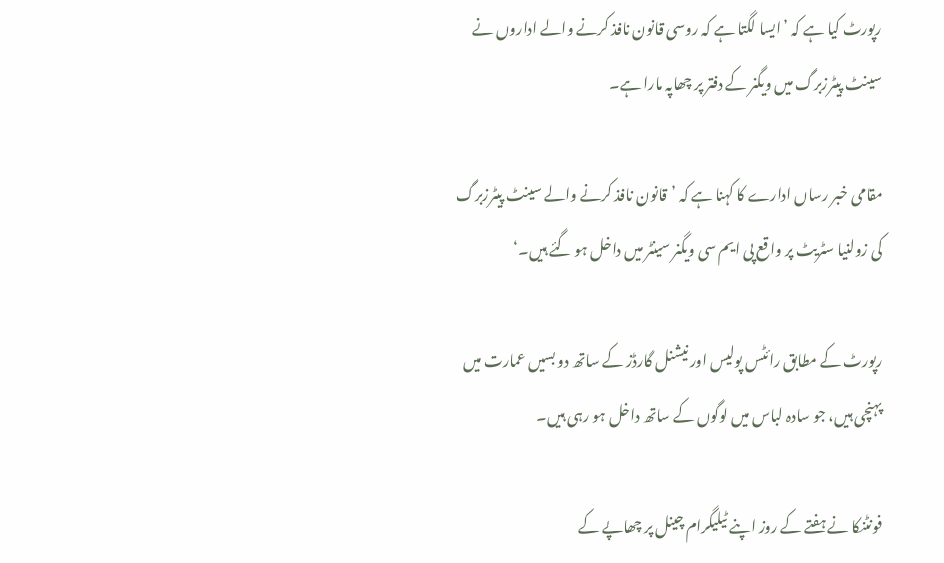رپورٹ کیا ہے کہ ’ایسا لگتا ہے کہ روسی قانون نافذ کرنے والے اداروں نے سینٹ پیٹرزبرگ میں ویگنر کے دفتر پر چھاپہ مارا ہے۔

مقامی خبر رساں ادارے کا کہنا ہے کہ ’قانون نافذ کرنے والے سینٹ پیٹرزبرگ کی زولنیا سٹریٹ پر واقع پی ایم سی ویگنر سینٹر میں داخل ہو گئے ہیں۔‘

رپورٹ کے مطابق رائٹس پولیس اور نیشنل گارڈز کے ساتھ دو بسیں عمارت میں پہنچی ہیں، جو سادہ لباس میں لوگوں کے ساتھ داخل ہو رہی ہیں۔

فونٹنکا نے ہفتے کے روز اپنے ٹیلیگرام چینل پر چھاپے کے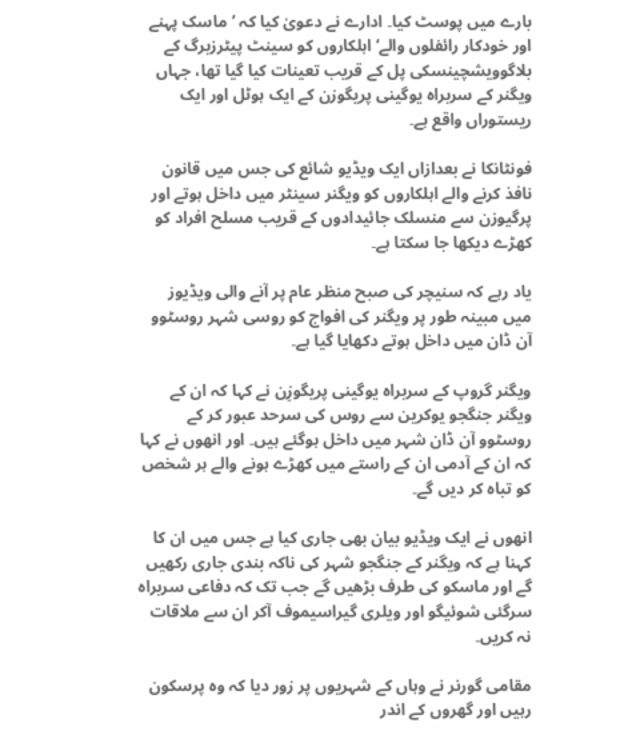بارے میں پوسٹ کیا۔ ادارے نے دعویٰ کیا کہ ’ماسک پہنے اور خودکار رائفلوں والے‘ اہلکاروں کو سینٹ پیٹرزبرگ کے بلاگوویشچینسکی پل کے قریب تعینات کیا گیا تھا، جہاں ویگنر کے سربراہ یوگینی پریگوزن کے ایک ہوٹل اور ایک ریستوراں واقع ہے۔

فونٹانکا نے بعدازاں ایک ویڈیو شائع کی جس میں قانون نافذ کرنے والے اہلکاروں کو ویگنر سینٹر میں داخل ہوتے اور پرگیوزن سے منسلک جائیدادوں کے قریب مسلح افراد کو کھڑے دیکھا جا سکتا ہے۔

یاد رہے کہ سنیچر کی صبح منظر عام پر آنے والی ویڈیوز میں مبینہ طور پر ویگنر کی افواج کو روسی شہر روسٹوو آن ڈان میں داخل ہوتے دکھایا گیا ہے۔

ویگنر گروپ کے سربراہ یوگینی پریگوزِن نے کہا کہ ان کے ویگنر جنگجو یوکرین سے روس کی سرحد عبور کر کے روسٹوو آن ڈان شہر میں داخل ہوگئے ہیں۔ اور انھوں نے کہا کہ ان کے آدمی ان کے راستے میں کھڑے ہونے والے ہر شخص کو تباہ کر دیں گے۔

انھوں نے ایک ویڈیو بیان بھی جاری کیا ہے جس میں ان کا کہنا ہے کہ ویگنر کے جنگجو شہر کی ناکہ بندی جاری رکھیں گے اور ماسکو کی طرف بڑھیں گے جب تک کہ دفاعی سربراہ سرگئی شوئیگو اور ویلری گیراسیموف آکر ان سے ملاقات نہ کریں۔

مقامی گورنر نے وہاں کے شہریوں پر زور دیا کہ وہ پرسکون رہیں اور گھروں کے اندر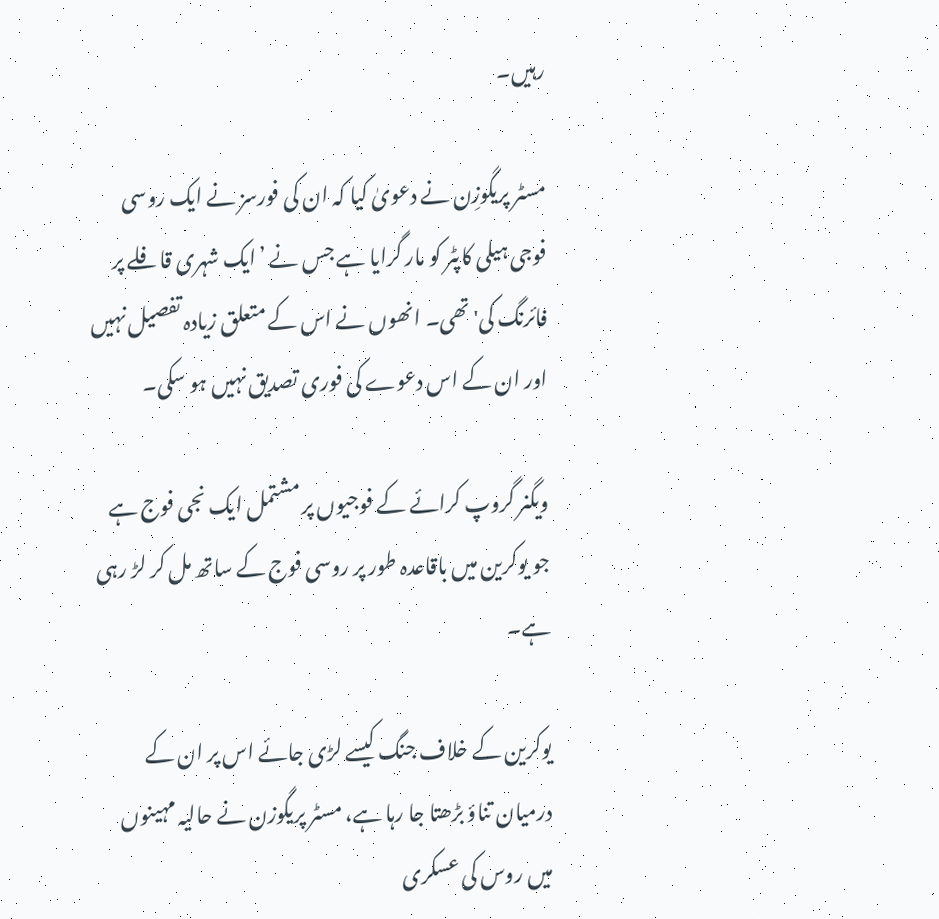رہیں۔

مسٹر پریگوزِن نے دعویٰ کیا کہ ان کی فورسز نے ایک روسی فوجی ہیلی کاپٹر کو مار گرایا ہے جس نے ’ایک شہری قافلے پر فائرنگ کی' تھی۔ انھوں نے اس کے متعلق زیادہ تفصیل نہیں اور ان کے اس دعوے کی فوری تصدیق نہیں ہو سکی۔

ویگنر گروپ کرائے کے فوجیوں پر مشتمل ایک نجی فوج ہے جو یوکرین میں باقاعدہ طور پر روسی فوج کے ساتھ مل کر لڑ رہی ہے۔

یوکرین کے خلاف جنگ کیسے لڑی جائے اس پر ان کے درمیان تناؤ بڑھتا جا رہا ہے، مسٹر پریگوزن نے حالیہ مہینوں میں روس کی عسکری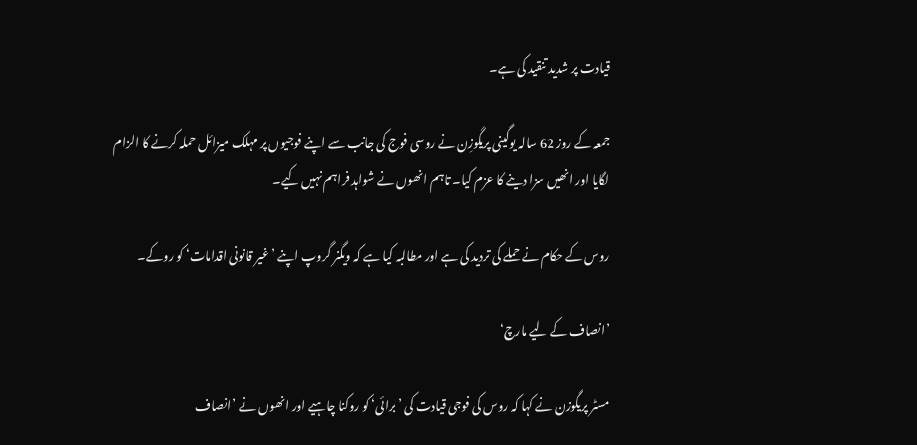قیادت پر شدید تنقید کی ہے۔

جمعہ کے روز 62 سالہ یوگینی پریگوزِن نے روسی فوج کی جانب سے اپنے فوجیوں پر مہلک میزائل حملہ کرنے کا الزام لگایا اور انھیں سزا دینے کا عزم کیا۔ تاہم انھوں نے شواہد فراہم نہیں کیے۔

روس کے حکام نے حملے کی تردید کی ہے اور مطالبہ کیا ہے کہ ویگنر گروپ اپنے ’غیر قانونی اقدامات‘ کو روکے۔

’انصاف کے لیے مارچ‘

مسٹر پریگوزن نے کہا کہ روس کی فوجی قیادت کی ’برائی‘ کو روکنا چاہیے اور انھوں نے ’انصاف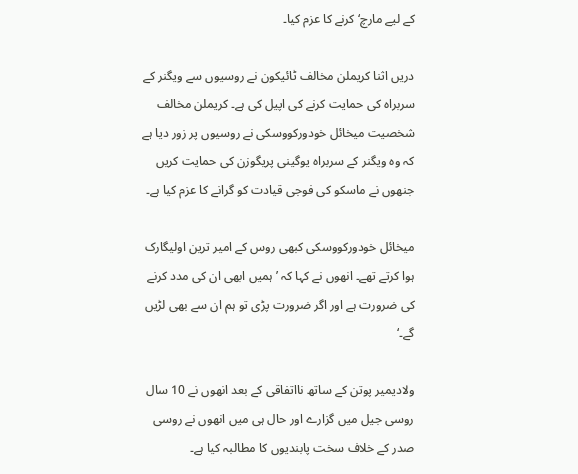کے لیے مارچ‘ کرنے کا عزم کیا۔

دریں اثنا کریملن مخالف ٹائیکون نے روسیوں سے ویگنر کے سربراہ کی حمایت کرنے کی اپیل کی ہے۔ کریملن مخالف شخصیت میخائل خودورکووسکی نے روسیوں پر زور دیا ہے کہ وہ ویگنر کے سربراہ یوگینی پریگوزن کی حمایت کریں جنھوں نے ماسکو کی فوجی قیادت کو گرانے کا عزم کیا ہے۔

میخائل خودورکووسکی کبھی روس کے امیر ترین اولیگارک ہوا کرتے تھے۔ انھوں نے کہا کہ ’ہمیں ابھی ان کی مدد کرنے کی ضرورت ہے اور اگر ضرورت پڑی تو ہم ان سے بھی لڑیں گے۔‘

ولادیمیر پوتن کے ساتھ نااتفاقی کے بعد انھوں نے 10 سال روسی جیل میں گزارے اور حال ہی میں انھوں نے روسی صدر کے خلاف سخت پابندیوں کا مطالبہ کیا ہے۔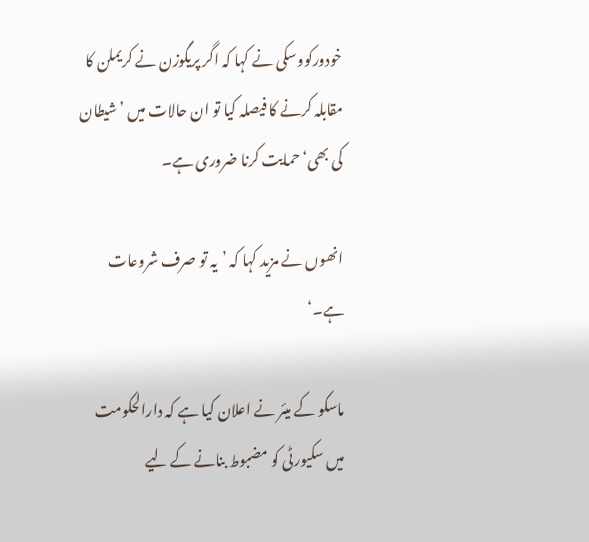خودورکووسکی نے کہا کہ اگر پریگوزن نے کریملن کا مقابلہ کرنے کا فیصلہ کیا تو ان حالات میں ’شیطان کی بھی‘ حمایت کرنا ضروری ہے۔

انھوں نے مزید کہا کہ ’یہ تو صرف شروعات ہے۔‘

ماسکو کے میئر نے اعلان کیا ہے کہ دارالحکومت میں سکیورٹی کو مضبوط بنانے کے لیے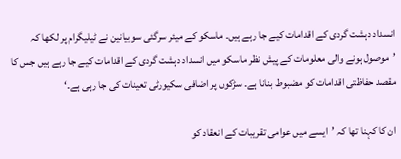انسداد دہشت گردی کے اقدامات کیے جا رہے ہیں۔ ماسکو کے میئر سرگئی سوبیانین نے ٹیلیگرام پر لکھا کہ ’موصول ہونے والی معلومات کے پیش نظر ماسکو میں انسداد دہشت گردی کے اقدامات کیے جا رہے ہیں جس کا مقصد حفاظتی اقدامات کو مضبوط بنانا ہے۔ سڑکوں پر اضافی سکیورٹی تعینات کی جا رہی ہے۔‘

ان کا کہنا تھا کہ ’ایسے میں عوامی تقریبات کے انعقاد کو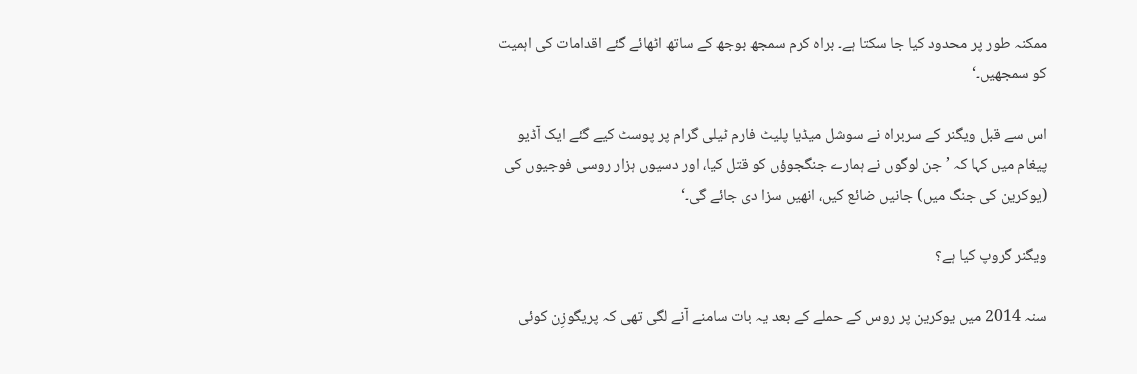ممکنہ طور پر محدود کیا جا سکتا ہے۔ براہ کرم سمجھ بوجھ کے ساتھ اٹھائے گئے اقدامات کی اہمیت کو سمجھیں۔‘

اس سے قبل ویگنر کے سربراہ نے سوشل میڈیا پلیٹ فارم ٹیلی گرام پر پوسٹ کیے گئے ایک آڈیو پیغام میں کہا کہ ’جن لوگوں نے ہمارے جنگجوؤں کو قتل کیا، اور دسیوں ہزار روسی فوجیوں کی (یوکرین کی جنگ میں) جانیں ضائع کیں، انھیں سزا دی جائے گی۔‘

ویگنر گروپ کیا ہے؟

سنہ 2014 میں یوکرین پر روس کے حملے کے بعد یہ بات سامنے آنے لگی تھی کہ پریگوزِن کوئی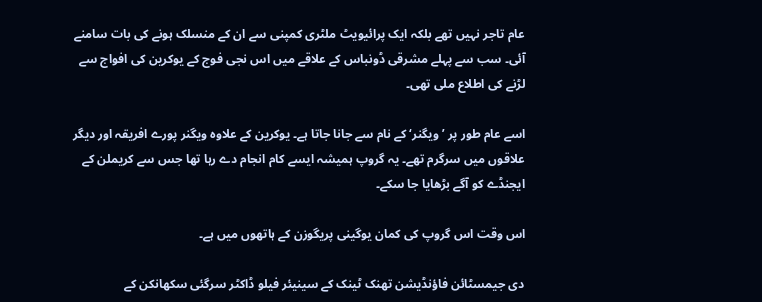عام تاجر نہیں تھے بلکہ ایک پرائیویٹ ملٹری کمپنی سے ان کے منسلک ہونے کی بات سامنے آئی۔ سب سے پہلے مشرقی ڈونباس کے علاقے میں اس نجی فوج کے یوکرین کی افواج سے لڑنے کی اطلاع ملی تھی۔

اسے عام طور پر ’ویگنر‘ کے نام سے جانا جاتا ہے۔ یوکرین کے علاوہ ویگنر پورے افریقہ اور دیگر علاقوں میں سرگرم تھے۔ یہ گروپ ہمیشہ ایسے کام انجام دے رہا تھا جس سے کریملن کے ایجنڈے کو آگے بڑھایا جا سکے۔

اس وقت اس گروپ کی کمان یوگینی پریگوزن کے ہاتھوں میں ہے۔

دی جیمسٹائن فاؤنڈیشن تھنک ٹینک کے سینیئر فیلو ڈاکٹر سرگئی سکھانکن کے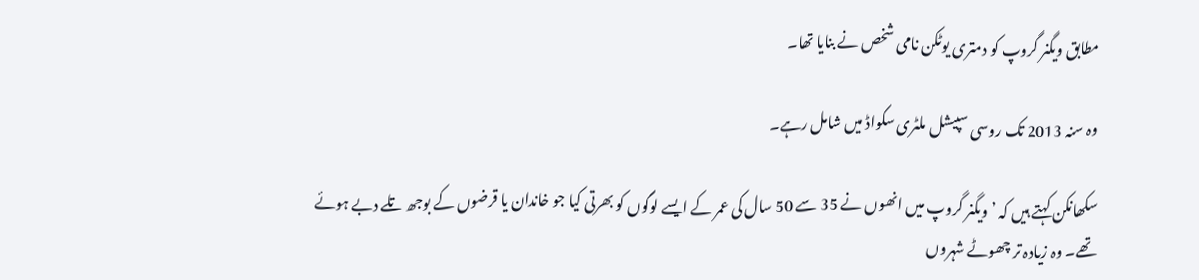مطابق ویگنر گروپ کو دمتری یوٹکن نامی شخص نے بنایا تھا۔

وہ سنہ 2013 تک روسی سپیشل ملٹری سکواڈ میں شامل رہے۔

سکھانکن کہتے ہیں کہ ’ویگنر گروپ میں انھوں نے 35 سے 50 سال کی عمر کے ایسے لوگوں کو بھرتی کیا جو خاندان یا قرضوں کے بوجھ تلے دبے ہوئے تھے۔ وہ زیادہ تر چھوٹے شہروں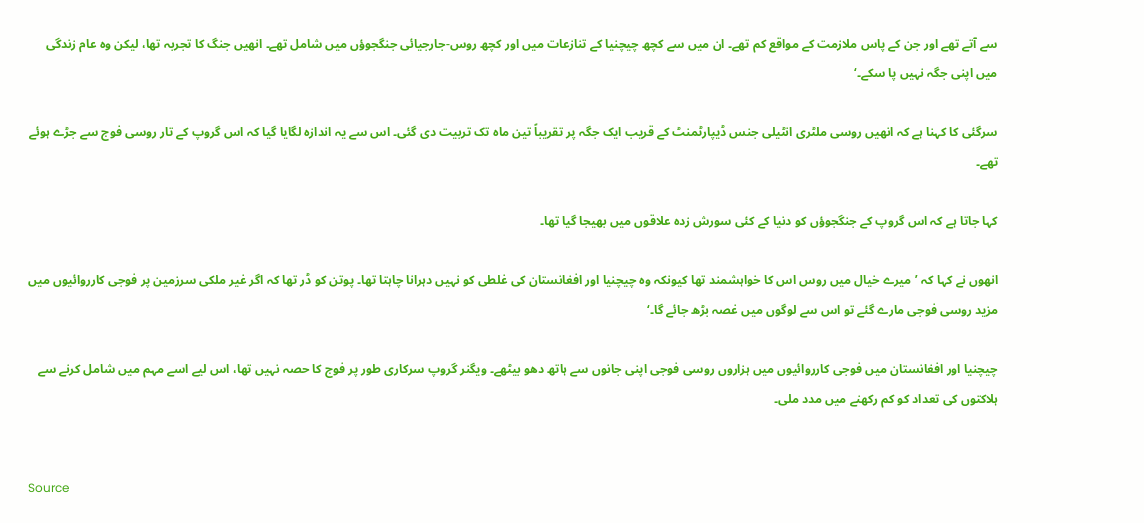سے آتے تھے اور جن کے پاس ملازمت کے مواقع کم تھے۔ ان میں سے کچھ چیچنیا کے تنازعات میں اور کچھ روس-جارجیائی جنگجوؤں میں شامل تھے۔ انھیں جنگ کا تجربہ تھا، لیکن وہ عام زندگی میں اپنی جگہ نہیں پا سکے۔‘

سرگئی کا کہنا ہے کہ انھیں روسی ملٹری انٹیلی جنس ڈیپارٹمنٹ کے قریب ایک جگہ پر تقریباً تین ماہ تک تربیت دی گئی۔ اس سے یہ اندازہ لگایا گیا کہ اس گروپ کے تار روسی فوج سے جڑے ہوئے تھے۔

کہا جاتا ہے کہ اس گروپ کے جنگجوؤں کو دنیا کے کئی سورش زدہ علاقوں میں بھیجا گیا تھا۔

انھوں نے کہا کہ ’میرے خیال میں روس اس کا خواہشمند تھا کیونکہ وہ چیچنیا اور افغانستان کی غلطی کو نہیں دہرانا چاہتا تھا۔ پوتن کو ڈر تھا کہ اگر غیر ملکی سرزمین پر فوجی کارروائیوں میں مزید روسی فوجی مارے گئے تو اس سے لوگوں میں غصہ بڑھ جائے گا۔‘

چیچنیا اور افغانستان میں فوجی کارروائیوں میں ہزاروں روسی فوجی اپنی جانوں سے ہاتھ دھو بیٹھے۔ ویگنر گروپ سرکاری طور پر فوج کا حصہ نہیں تھا، اس لیے اسے مہم میں شامل کرنے سے ہلاکتوں کی تعداد کو کم رکھنے میں مدد ملی۔


Source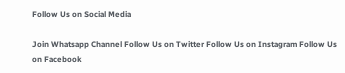Follow Us on Social Media

Join Whatsapp Channel Follow Us on Twitter Follow Us on Instagram Follow Us on Facebook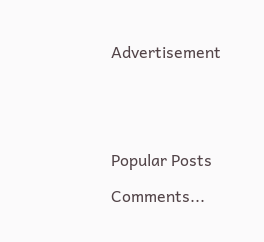Advertisement





Popular Posts

Comments...